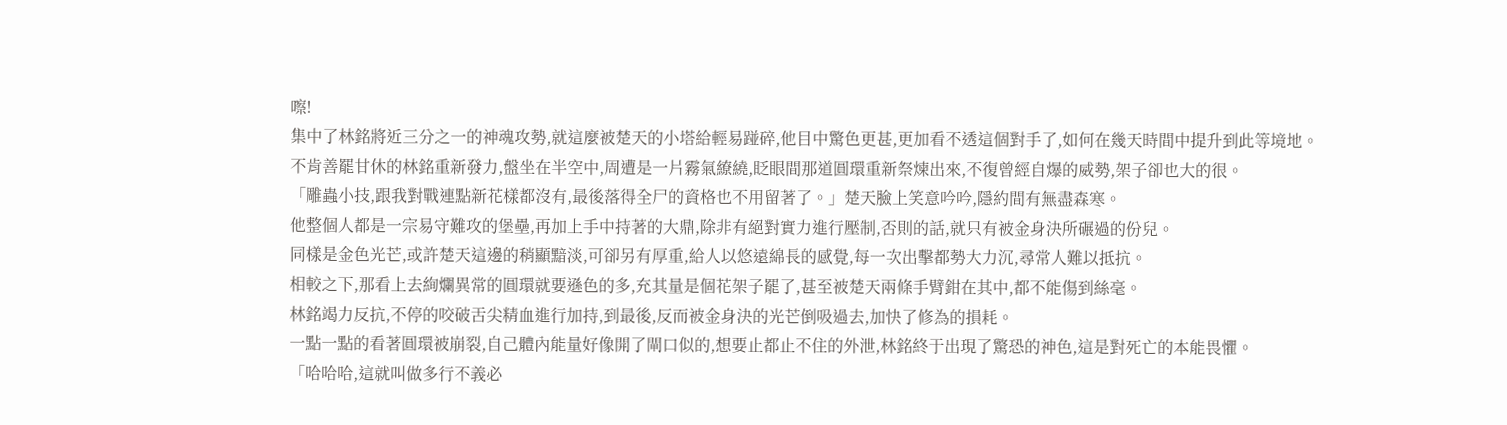嚓!
集中了林銘將近三分之一的神魂攻勢,就這麼被楚天的小塔給輕易踫碎,他目中驚色更甚,更加看不透這個對手了,如何在幾天時間中提升到此等境地。
不肯善罷甘休的林銘重新發力,盤坐在半空中,周遭是一片霧氣繚繞,眨眼間那道圓環重新祭煉出來,不復曾經自爆的威勢,架子卻也大的很。
「雕蟲小技,跟我對戰連點新花樣都沒有,最後落得全尸的資格也不用留著了。」楚天臉上笑意吟吟,隱約間有無盡森寒。
他整個人都是一宗易守難攻的堡壘,再加上手中持著的大鼎,除非有絕對實力進行壓制,否則的話,就只有被金身決所碾過的份兒。
同樣是金色光芒,或許楚天這邊的稍顯黯淡,可卻另有厚重,給人以悠遠綿長的感覺,每一次出擊都勢大力沉,尋常人難以抵抗。
相較之下,那看上去絢爛異常的圓環就要遜色的多,充其量是個花架子罷了,甚至被楚天兩條手臂鉗在其中,都不能傷到絲毫。
林銘竭力反抗,不停的咬破舌尖精血進行加持,到最後,反而被金身決的光芒倒吸過去,加快了修為的損耗。
一點一點的看著圓環被崩裂,自己體內能量好像開了閘口似的,想要止都止不住的外泄,林銘終于出現了驚恐的神色,這是對死亡的本能畏懼。
「哈哈哈,這就叫做多行不義必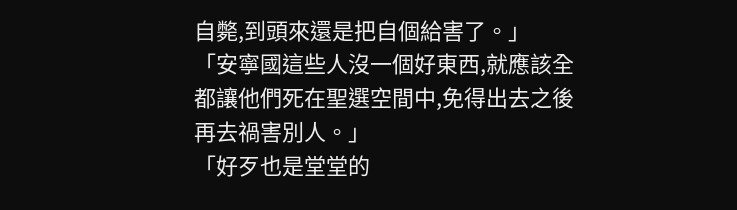自斃,到頭來還是把自個給害了。」
「安寧國這些人沒一個好東西,就應該全都讓他們死在聖選空間中,免得出去之後再去禍害別人。」
「好歹也是堂堂的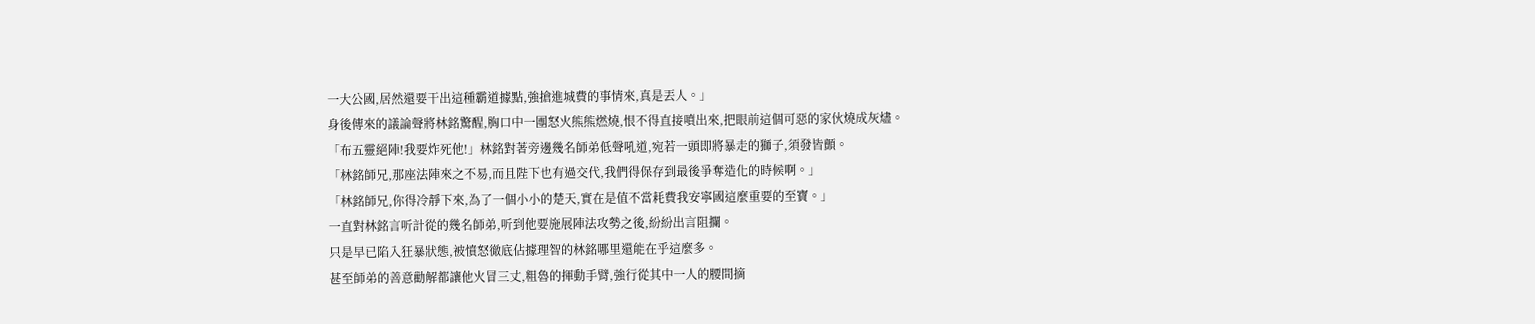一大公國,居然還要干出這種霸道據點,強搶進城費的事情來,真是丟人。」
身後傳來的議論聲將林銘驚醒,胸口中一團怒火熊熊燃燒,恨不得直接噴出來,把眼前這個可惡的家伙燒成灰燼。
「布五靈絕陣!我要炸死他!」林銘對著旁邊幾名師弟低聲吼道,宛若一頭即將暴走的獅子,須發皆顫。
「林銘師兄,那座法陣來之不易,而且陛下也有過交代,我們得保存到最後爭奪造化的時候啊。」
「林銘師兄,你得冷靜下來,為了一個小小的楚天,實在是值不當耗費我安寧國這麼重要的至寶。」
一直對林銘言听計從的幾名師弟,听到他要施展陣法攻勢之後,紛紛出言阻攔。
只是早已陷入狂暴狀態,被憤怒徹底佔據理智的林銘哪里還能在乎這麼多。
甚至師弟的善意勸解都讓他火冒三丈,粗魯的揮動手臂,強行從其中一人的腰間摘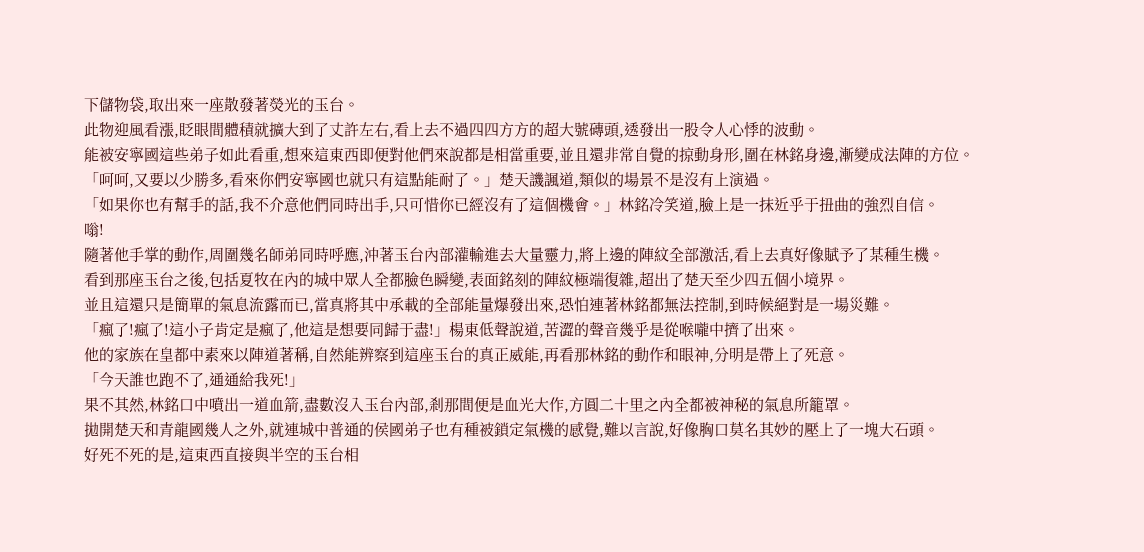下儲物袋,取出來一座散發著熒光的玉台。
此物迎風看漲,眨眼間體積就擴大到了丈許左右,看上去不過四四方方的超大號磚頭,透發出一股令人心悸的波動。
能被安寧國這些弟子如此看重,想來這東西即便對他們來說都是相當重要,並且還非常自覺的掠動身形,圍在林銘身邊,漸變成法陣的方位。
「呵呵,又要以少勝多,看來你們安寧國也就只有這點能耐了。」楚天譏諷道,類似的場景不是沒有上演過。
「如果你也有幫手的話,我不介意他們同時出手,只可惜你已經沒有了這個機會。」林銘冷笑道,臉上是一抹近乎于扭曲的強烈自信。
嗡!
隨著他手掌的動作,周圍幾名師弟同時呼應,沖著玉台內部灌輸進去大量靈力,將上邊的陣紋全部激活,看上去真好像賦予了某種生機。
看到那座玉台之後,包括夏牧在內的城中眾人全都臉色瞬變,表面銘刻的陣紋極端復雜,超出了楚天至少四五個小境界。
並且這還只是簡單的氣息流露而已,當真將其中承載的全部能量爆發出來,恐怕連著林銘都無法控制,到時候絕對是一場災難。
「瘋了!瘋了!這小子肯定是瘋了,他這是想要同歸于盡!」楊東低聲說道,苦澀的聲音幾乎是從喉嚨中擠了出來。
他的家族在皇都中素來以陣道著稱,自然能辨察到這座玉台的真正威能,再看那林銘的動作和眼神,分明是帶上了死意。
「今天誰也跑不了,通通給我死!」
果不其然,林銘口中噴出一道血箭,盡數沒入玉台內部,剎那間便是血光大作,方圓二十里之內全都被神秘的氣息所籠罩。
拋開楚天和青龍國幾人之外,就連城中普通的侯國弟子也有種被鎖定氣機的感覺,難以言說,好像胸口莫名其妙的壓上了一塊大石頭。
好死不死的是,這東西直接與半空的玉台相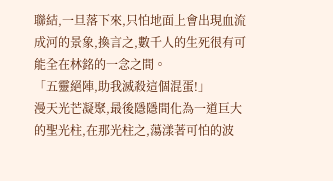聯結,一旦落下來,只怕地面上會出現血流成河的景象,換言之,數千人的生死很有可能全在林銘的一念之間。
「五靈絕陣,助我滅殺這個混蛋!」
漫天光芒凝聚,最後隱隱間化為一道巨大的聖光柱,在那光柱之,蕩漾著可怕的波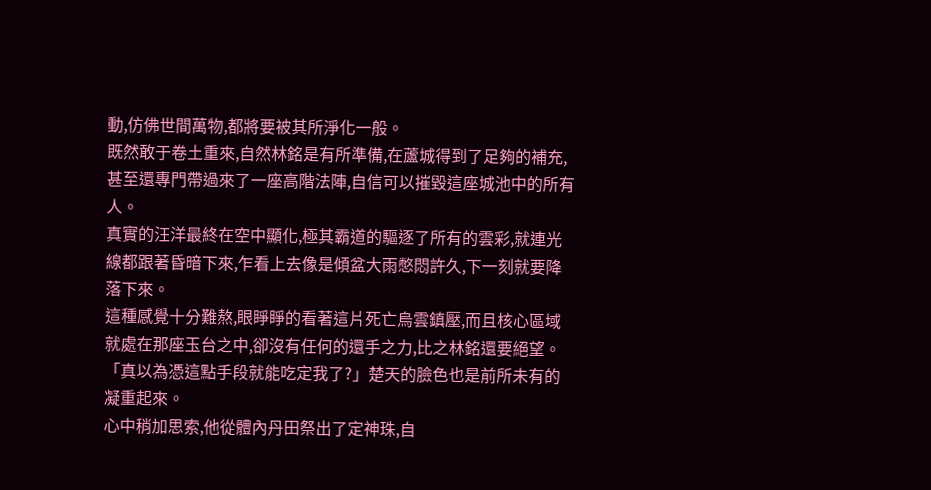動,仿佛世間萬物,都將要被其所淨化一般。
既然敢于卷土重來,自然林銘是有所準備,在蘆城得到了足夠的補充,甚至還專門帶過來了一座高階法陣,自信可以摧毀這座城池中的所有人。
真實的汪洋最終在空中顯化,極其霸道的驅逐了所有的雲彩,就連光線都跟著昏暗下來,乍看上去像是傾盆大雨憋悶許久,下一刻就要降落下來。
這種感覺十分難熬,眼睜睜的看著這片死亡烏雲鎮壓,而且核心區域就處在那座玉台之中,卻沒有任何的還手之力,比之林銘還要絕望。
「真以為憑這點手段就能吃定我了?」楚天的臉色也是前所未有的凝重起來。
心中稍加思索,他從體內丹田祭出了定神珠,自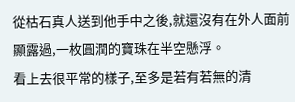從枯石真人送到他手中之後,就還沒有在外人面前顯露過,一枚圓潤的寶珠在半空懸浮。
看上去很平常的樣子,至多是若有若無的清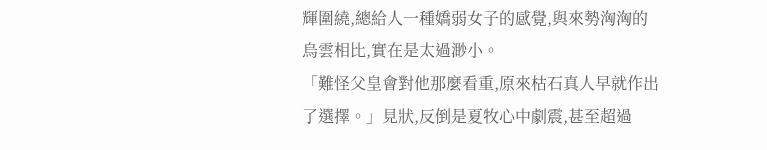輝圍繞,總給人一種嬌弱女子的感覺,與來勢洶洶的烏雲相比,實在是太過渺小。
「難怪父皇會對他那麼看重,原來枯石真人早就作出了選擇。」見狀,反倒是夏牧心中劇震,甚至超過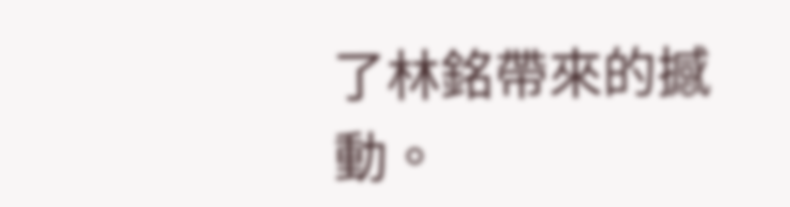了林銘帶來的撼動。